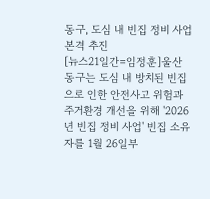동구, 도심 내 빈집 정비 사업 본격 추진
[뉴스21일간=임정훈]울산 동구는 도심 내 방치된 빈집으로 인한 안전사고 위험과 주거환경 개선을 위해 '2026년 빈집 정비 사업' 빈집 소유자를 1월 26일부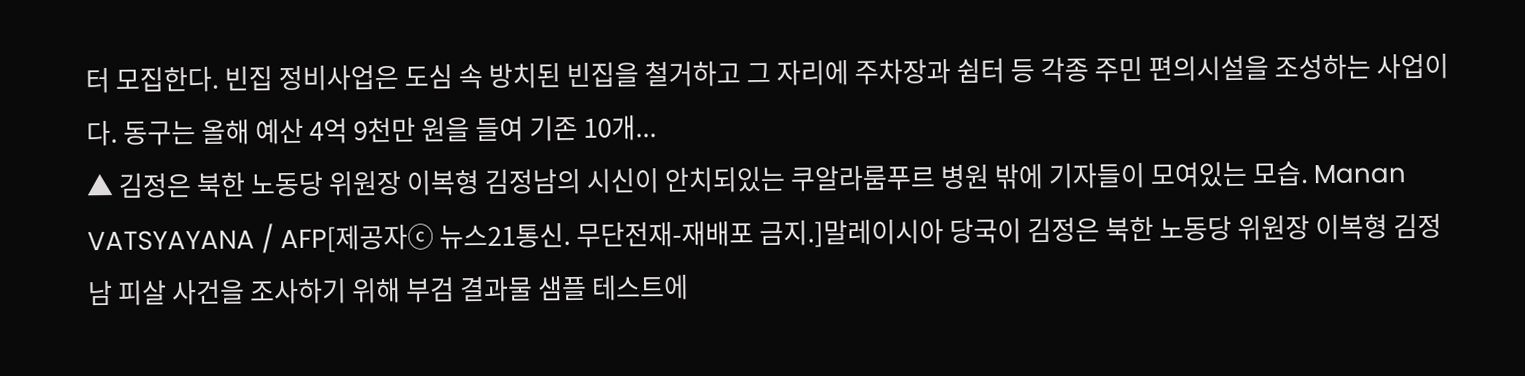터 모집한다. 빈집 정비사업은 도심 속 방치된 빈집을 철거하고 그 자리에 주차장과 쉼터 등 각종 주민 편의시설을 조성하는 사업이다. 동구는 올해 예산 4억 9천만 원을 들여 기존 10개...
▲ 김정은 북한 노동당 위원장 이복형 김정남의 시신이 안치되있는 쿠알라룸푸르 병원 밖에 기자들이 모여있는 모습. Manan VATSYAYANA / AFP[제공자ⓒ 뉴스21통신. 무단전재-재배포 금지.]말레이시아 당국이 김정은 북한 노동당 위원장 이복형 김정남 피살 사건을 조사하기 위해 부검 결과물 샘플 테스트에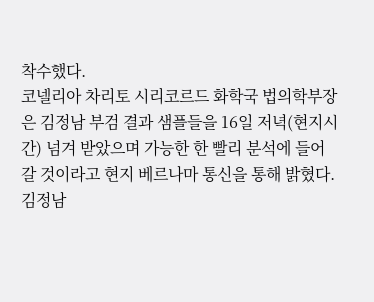착수했다.
코넬리아 차리토 시리코르드 화학국 법의학부장은 김정남 부검 결과 샘플들을 16일 저녁(현지시간) 넘겨 받았으며 가능한 한 빨리 분석에 들어갈 것이라고 현지 베르나마 통신을 통해 밝혔다.
김정남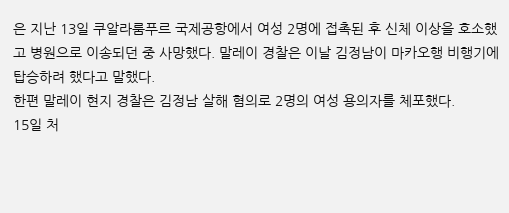은 지난 13일 쿠알라룸푸르 국제공항에서 여성 2명에 접촉된 후 신체 이상을 호소했고 병원으로 이송되던 중 사망했다. 말레이 경찰은 이날 김정남이 마카오행 비행기에 탑승하려 했다고 말했다.
한편 말레이 현지 경찰은 김정남 살해 혐의로 2명의 여성 용의자를 체포했다.
15일 처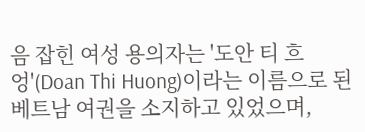음 잡힌 여성 용의자는 '도안 티 흐엉'(Doan Thi Huong)이라는 이름으로 된 베트남 여권을 소지하고 있었으며,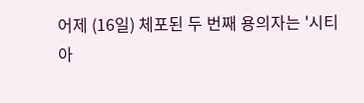어제 (16일) 체포된 두 번째 용의자는 '시티 아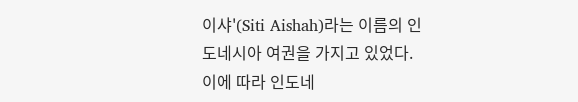이샤'(Siti Aishah)라는 이름의 인도네시아 여권을 가지고 있었다.
이에 따라 인도네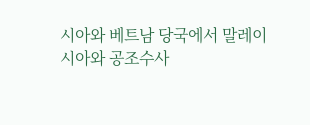시아와 베트남 당국에서 말레이시아와 공조수사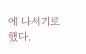에 나서기로 했다.